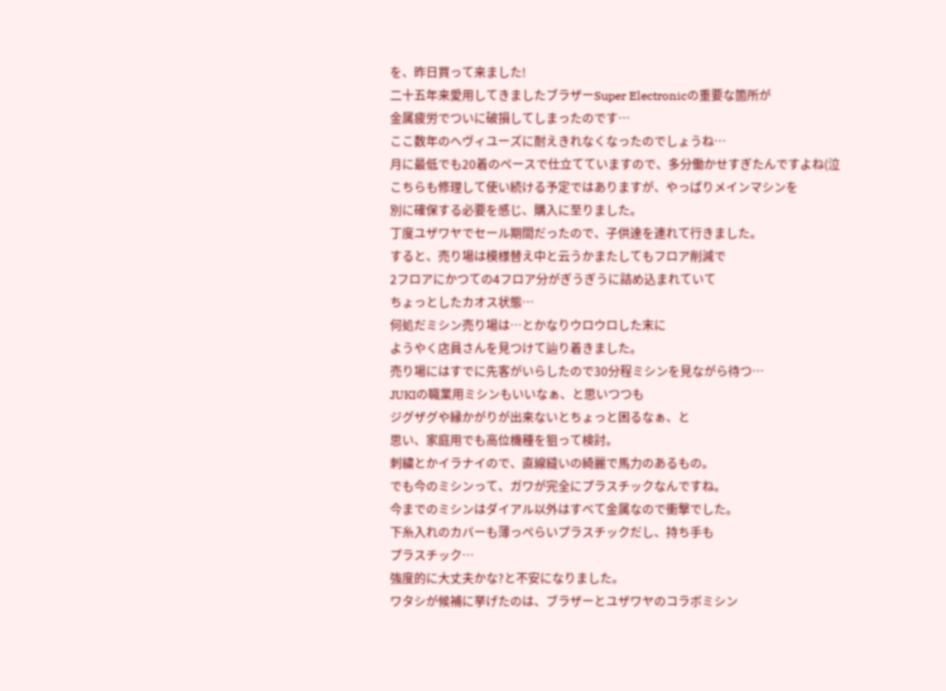を、昨日買って来ました!
二十五年来愛用してきましたブラザーSuper Electronicの重要な箇所が
金属疲労でついに破損してしまったのです…
ここ数年のヘヴィユーズに耐えきれなくなったのでしょうね…
月に最低でも20着のペースで仕立てていますので、多分働かせすぎたんですよね(泣
こちらも修理して使い続ける予定ではありますが、やっぱりメインマシンを
別に確保する必要を感じ、購入に至りました。
丁度ユザワヤでセール期間だったので、子供達を連れて行きました。
すると、売り場は模様替え中と云うかまたしてもフロア削減で
2フロアにかつての4フロア分がぎうぎうに詰め込まれていて
ちょっとしたカオス状態…
何処だミシン売り場は…とかなりウロウロした末に
ようやく店員さんを見つけて辿り着きました。
売り場にはすでに先客がいらしたので30分程ミシンを見ながら待つ…
JUKIの職業用ミシンもいいなぁ、と思いつつも
ジグザグや縁かがりが出来ないとちょっと困るなぁ、と
思い、家庭用でも高位機種を狙って検討。
刺繍とかイラナイので、直線縫いの綺麗で馬力のあるもの。
でも今のミシンって、ガワが完全にプラスチックなんですね。
今までのミシンはダイアル以外はすべて金属なので衝撃でした。
下糸入れのカバーも薄っぺらいプラスチックだし、持ち手も
プラスチック…
強度的に大丈夫かな?と不安になりました。
ワタシが候補に挙げたのは、ブラザーとユザワヤのコラボミシン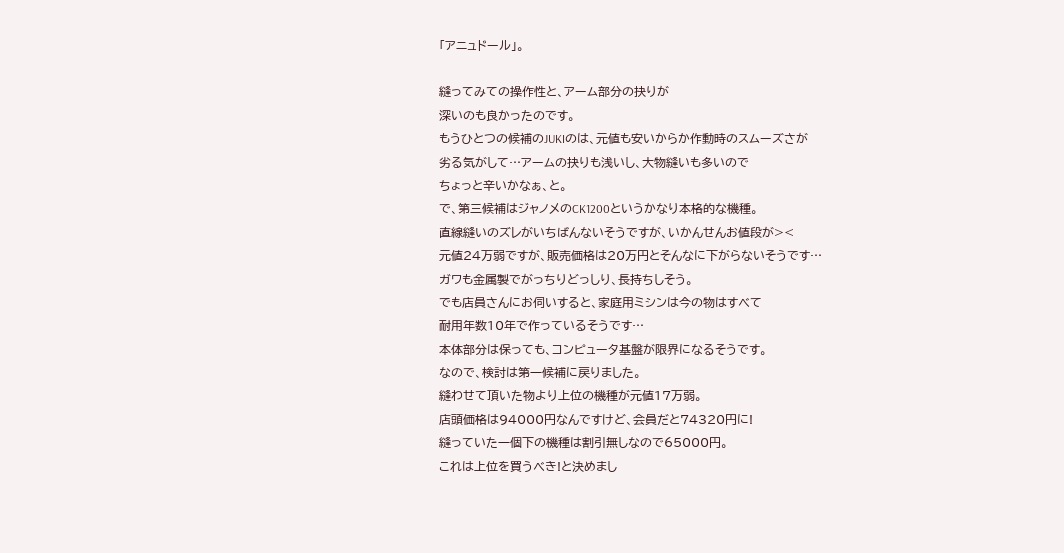「アニュドール」。

縫ってみての操作性と、アーム部分の抉りが
深いのも良かったのです。
もうひとつの候補のJUKIのは、元値も安いからか作動時のスムーズさが
劣る気がして…アームの抉りも浅いし、大物縫いも多いので
ちょっと辛いかなぁ、と。
で、第三候補はジャノメのCK1200というかなり本格的な機種。
直線縫いのズレがいちばんないそうですが、いかんせんお値段が><
元値24万弱ですが、販売価格は20万円とそんなに下がらないそうです…
ガワも金属製でがっちりどっしり、長持ちしそう。
でも店員さんにお伺いすると、家庭用ミシンは今の物はすべて
耐用年数10年で作っているそうです…
本体部分は保っても、コンピュータ基盤が限界になるそうです。
なので、検討は第一候補に戻りました。
縫わせて頂いた物より上位の機種が元値17万弱。
店頭価格は94000円なんですけど、会員だと74320円に!
縫っていた一個下の機種は割引無しなので65000円。
これは上位を買うべき!と決めまし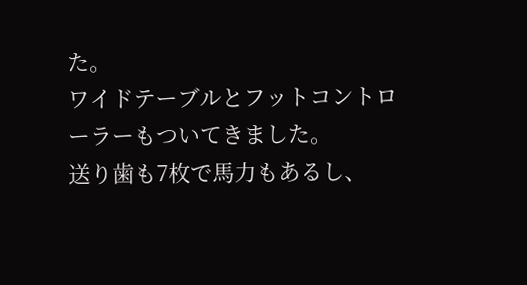た。
ワイドテーブルとフットコントローラーもついてきました。
送り歯も7枚で馬力もあるし、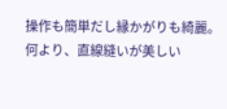操作も簡単だし縁かがりも綺麗。
何より、直線縫いが美しい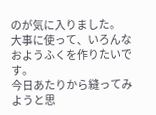のが気に入りました。
大事に使って、いろんなおようふくを作りたいです。
今日あたりから縫ってみようと思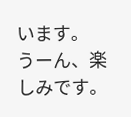います。
うーん、楽しみです。